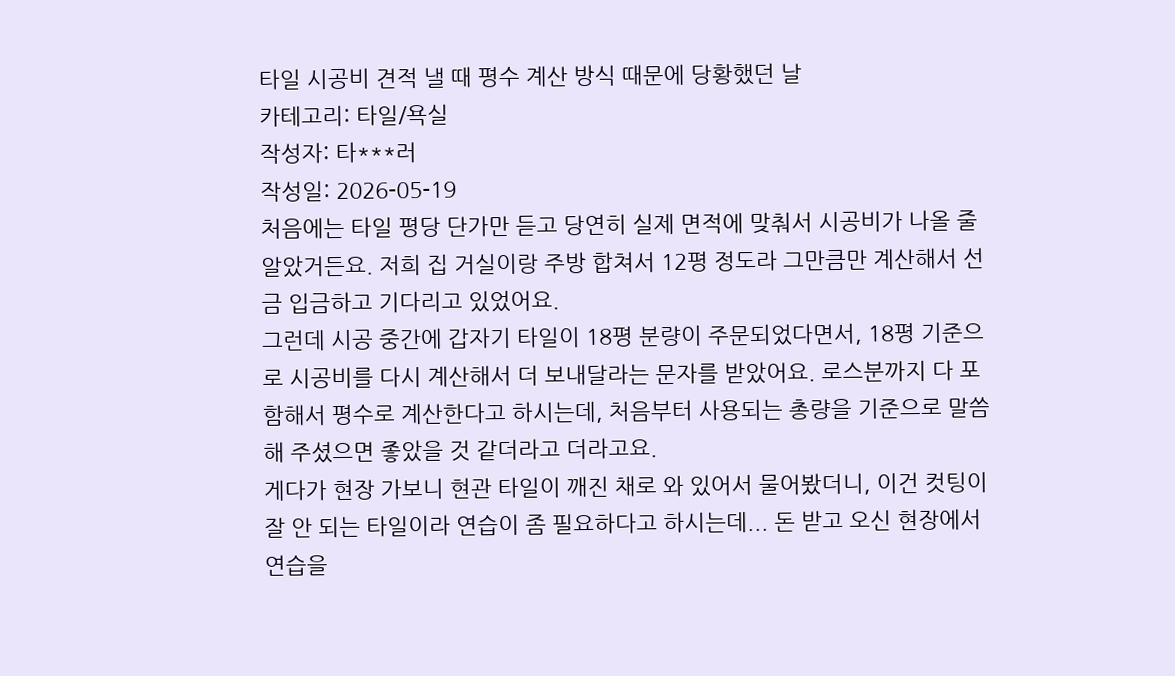타일 시공비 견적 낼 때 평수 계산 방식 때문에 당황했던 날
카테고리: 타일/욕실
작성자: 타***러
작성일: 2026-05-19
처음에는 타일 평당 단가만 듣고 당연히 실제 면적에 맞춰서 시공비가 나올 줄 알았거든요. 저희 집 거실이랑 주방 합쳐서 12평 정도라 그만큼만 계산해서 선금 입금하고 기다리고 있었어요.
그런데 시공 중간에 갑자기 타일이 18평 분량이 주문되었다면서, 18평 기준으로 시공비를 다시 계산해서 더 보내달라는 문자를 받았어요. 로스분까지 다 포함해서 평수로 계산한다고 하시는데, 처음부터 사용되는 총량을 기준으로 말씀해 주셨으면 좋았을 것 같더라고 더라고요.
게다가 현장 가보니 현관 타일이 깨진 채로 와 있어서 물어봤더니, 이건 컷팅이 잘 안 되는 타일이라 연습이 좀 필요하다고 하시는데... 돈 받고 오신 현장에서 연습을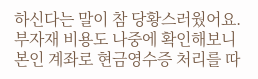하신다는 말이 참 당황스러웠어요. 부자재 비용도 나중에 확인해보니 본인 계좌로 현금영수증 처리를 따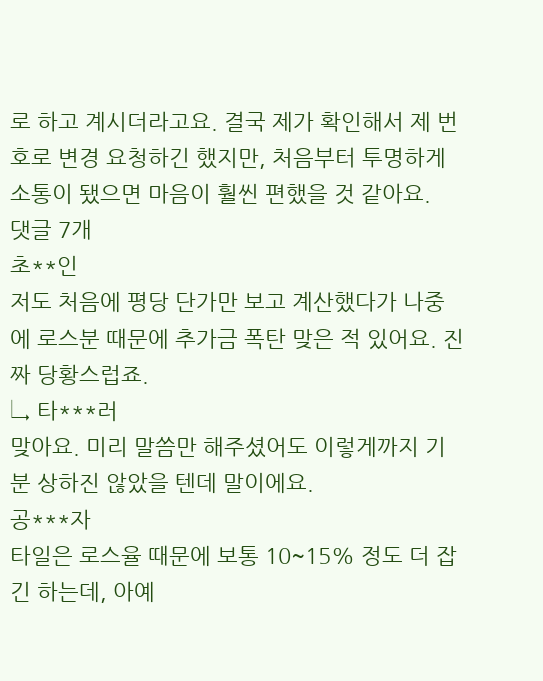로 하고 계시더라고요. 결국 제가 확인해서 제 번호로 변경 요청하긴 했지만, 처음부터 투명하게 소통이 됐으면 마음이 훨씬 편했을 것 같아요.
댓글 7개
초**인
저도 처음에 평당 단가만 보고 계산했다가 나중에 로스분 때문에 추가금 폭탄 맞은 적 있어요. 진짜 당황스럽죠.
↳ 타***러
맞아요. 미리 말씀만 해주셨어도 이렇게까지 기분 상하진 않았을 텐데 말이에요.
공***자
타일은 로스율 때문에 보통 10~15% 정도 더 잡긴 하는데, 아예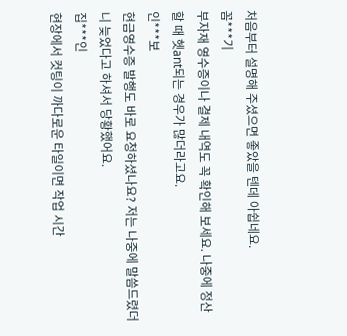처음부터 설명해 주셨으면 좋았을 텐데 아쉽네요.
꼼***기
부자재 영수증이나 결제 내역도 꼭 확인해 보세요. 나중에 정산할 때 헷ant되는 경우가 많더라고요.
인***보
현금영수증 발행도 바로 요청하셨나요? 저는 나중에 말씀드렸더니 늦었다고 하셔서 당황했어요.
집***인
현장에서 컷팅이 까다로운 타일이면 작업 시간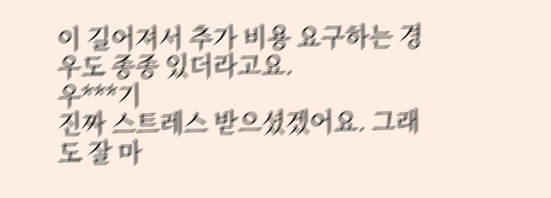이 길어져서 추가 비용 요구하는 경우도 종종 있더라고요.
우***기
진짜 스트레스 받으셨겠어요. 그래도 잘 마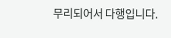무리되어서 다행입니다.